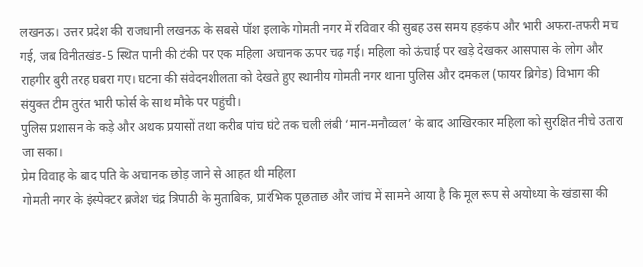लखनऊ। उत्तर प्रदेश की राजधानी लखनऊ के सबसे पॉश इलाके गोमती नगर में रविवार की सुबह उस समय हड़कंप और भारी अफरा-तफरी मच गई, जब विनीतखंड-5 स्थित पानी की टंकी पर एक महिला अचानक ऊपर चढ़ गई। महिला को ऊंचाई पर खड़े देखकर आसपास के लोग और राहगीर बुरी तरह घबरा गए। घटना की संवेदनशीलता को देखते हुए स्थानीय गोमती नगर थाना पुलिस और दमकल (फायर ब्रिगेड) विभाग की संयुक्त टीम तुरंत भारी फोर्स के साथ मौके पर पहुंची।
पुलिस प्रशासन के कड़े और अथक प्रयासों तथा करीब पांच घंटे तक चली लंबी ‘मान-मनौव्वल’ के बाद आखिरकार महिला को सुरक्षित नीचे उतारा जा सका।
प्रेम विवाह के बाद पति के अचानक छोड़ जाने से आहत थी महिला
गोमती नगर के इंस्पेक्टर ब्रजेश चंद्र त्रिपाठी के मुताबिक, प्रारंभिक पूछताछ और जांच में सामने आया है कि मूल रूप से अयोध्या के खंडासा की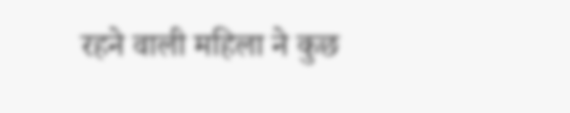रहने वाली महिला ने कुछ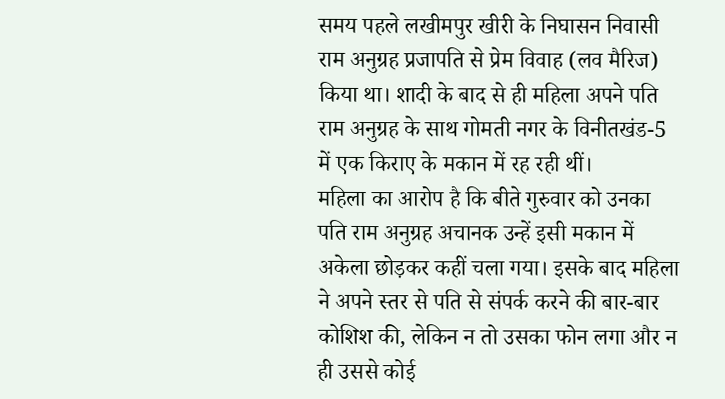समय पहले लखीमपुर खीरी के निघासन निवासी राम अनुग्रह प्रजापति से प्रेम विवाह (लव मैरिज) किया था। शादी के बाद से ही महिला अपने पति राम अनुग्रह के साथ गोमती नगर के विनीतखंड-5 में एक किराए के मकान में रह रही थीं।
महिला का आरोप है कि बीते गुरुवार को उनका पति राम अनुग्रह अचानक उन्हें इसी मकान में अकेला छोड़कर कहीं चला गया। इसके बाद महिला ने अपने स्तर से पति से संपर्क करने की बार-बार कोशिश की, लेकिन न तो उसका फोन लगा और न ही उससे कोई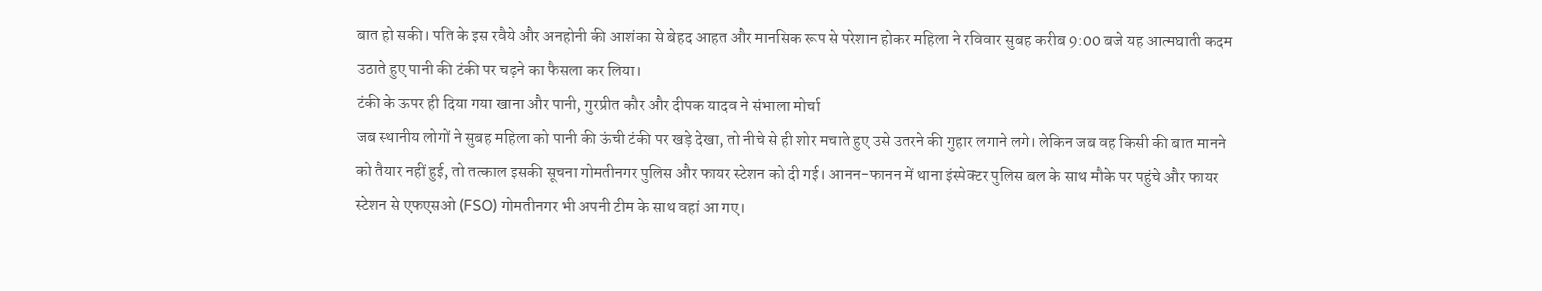बात हो सकी। पति के इस रवैये और अनहोनी की आशंका से बेहद आहत और मानसिक रूप से परेशान होकर महिला ने रविवार सुबह करीब 9:00 बजे यह आत्मघाती कदम उठाते हुए पानी की टंकी पर चढ़ने का फैसला कर लिया।
टंकी के ऊपर ही दिया गया खाना और पानी, गुरप्रीत कौर और दीपक यादव ने संभाला मोर्चा
जब स्थानीय लोगों ने सुबह महिला को पानी की ऊंची टंकी पर खड़े देखा, तो नीचे से ही शोर मचाते हुए उसे उतरने की गुहार लगाने लगे। लेकिन जब वह किसी की बात मानने को तैयार नहीं हुई, तो तत्काल इसकी सूचना गोमतीनगर पुलिस और फायर स्टेशन को दी गई। आनन-फानन में थाना इंस्पेक्टर पुलिस बल के साथ मौके पर पहुंचे और फायर स्टेशन से एफएसओ (FSO) गोमतीनगर भी अपनी टीम के साथ वहां आ गए।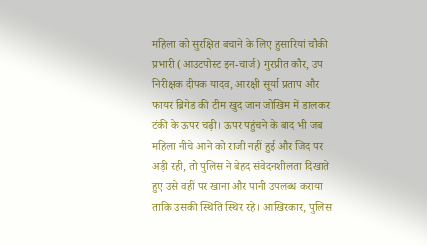महिला को सुरक्षित बचाने के लिए हुसारियां चौकी प्रभारी (आउटपोस्ट इन-चार्ज) गुरप्रीत कौर, उप निरीक्षक दीपक यादव, आरक्षी सूर्या प्रताप और फायर ब्रिगेड की टीम खुद जान जोखिम में डालकर टंकी के ऊपर चढ़ी। ऊपर पहुंचने के बाद भी जब महिला नीचे आने को राजी नहीं हुई और जिद पर अड़ी रही, तो पुलिस ने बेहद संवेदनशीलता दिखाते हुए उसे वहीं पर खाना और पानी उपलब्ध कराया ताकि उसकी स्थिति स्थिर रहे। आखिरकार, पुलिस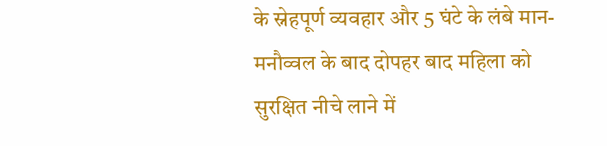के स्नेहपूर्ण व्यवहार और 5 घंटे के लंबे मान-मनौव्वल के बाद दोपहर बाद महिला को सुरक्षित नीचे लाने में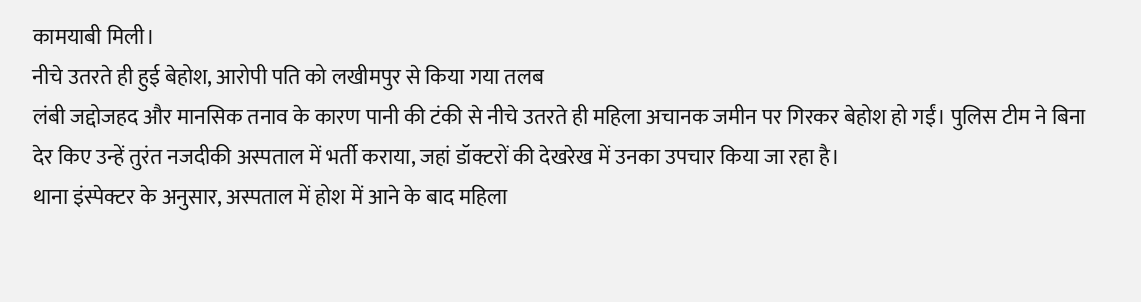कामयाबी मिली।
नीचे उतरते ही हुई बेहोश, आरोपी पति को लखीमपुर से किया गया तलब
लंबी जद्दोजहद और मानसिक तनाव के कारण पानी की टंकी से नीचे उतरते ही महिला अचानक जमीन पर गिरकर बेहोश हो गईं। पुलिस टीम ने बिना देर किए उन्हें तुरंत नजदीकी अस्पताल में भर्ती कराया, जहां डॉक्टरों की देखरेख में उनका उपचार किया जा रहा है।
थाना इंस्पेक्टर के अनुसार, अस्पताल में होश में आने के बाद महिला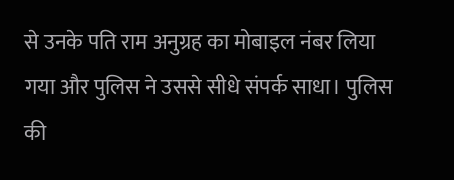से उनके पति राम अनुग्रह का मोबाइल नंबर लिया गया और पुलिस ने उससे सीधे संपर्क साधा। पुलिस की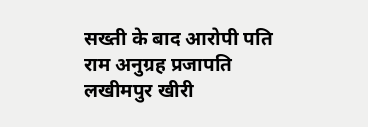सख्ती के बाद आरोपी पति राम अनुग्रह प्रजापति लखीमपुर खीरी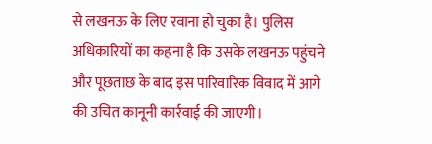से लखनऊ के लिए रवाना हो चुका है। पुलिस अधिकारियों का कहना है कि उसके लखनऊ पहुंचने और पूछताछ के बाद इस पारिवारिक विवाद में आगे की उचित कानूनी कार्रवाई की जाएगी।